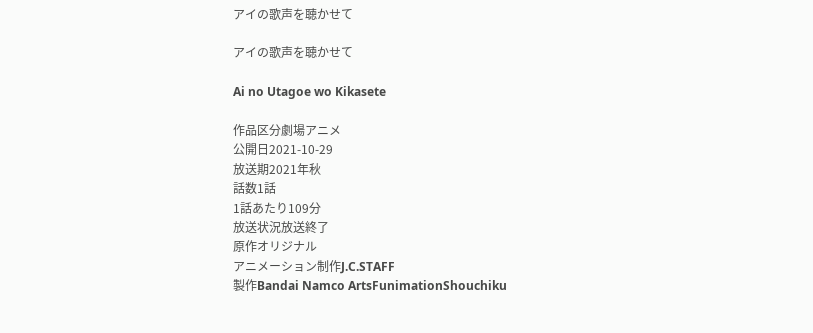アイの歌声を聴かせて

アイの歌声を聴かせて

Ai no Utagoe wo Kikasete

作品区分劇場アニメ
公開日2021-10-29
放送期2021年秋
話数1話
1話あたり109分
放送状況放送終了
原作オリジナル
アニメーション制作J.C.STAFF
製作Bandai Namco ArtsFunimationShouchiku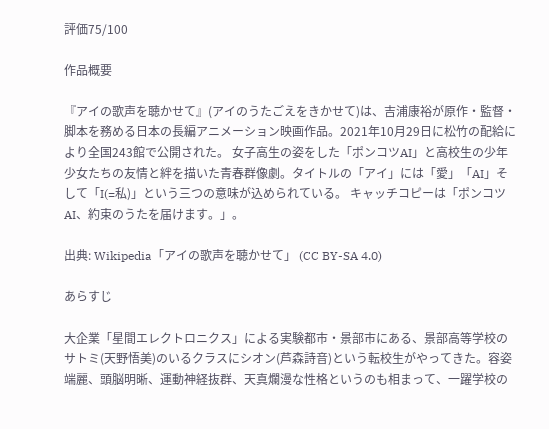評価75/100

作品概要

『アイの歌声を聴かせて』(アイのうたごえをきかせて)は、吉浦康裕が原作・監督・脚本を務める日本の長編アニメーション映画作品。2021年10月29日に松竹の配給により全国243館で公開された。 女子高生の姿をした「ポンコツAI」と高校生の少年少女たちの友情と絆を描いた青春群像劇。タイトルの「アイ」には「愛」「AI」そして「I(=私)」という三つの意味が込められている。 キャッチコピーは「ポンコツAI、約束のうたを届けます。」。

出典: Wikipedia「アイの歌声を聴かせて」 (CC BY-SA 4.0)

あらすじ

大企業「星間エレクトロニクス」による実験都市・景部市にある、景部高等学校のサトミ(天野悟美)のいるクラスにシオン(芦森詩音)という転校生がやってきた。容姿端麗、頭脳明晰、運動神経抜群、天真爛漫な性格というのも相まって、一躍学校の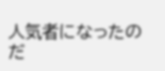人気者になったのだ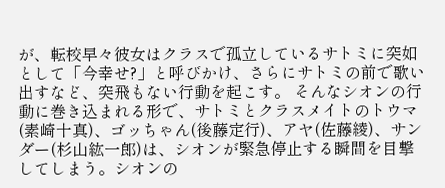が、転校早々彼女はクラスで孤立しているサトミに突如として「今幸せ?」と呼びかけ、さらにサトミの前で歌い出すなど、突飛もない行動を起こす。 そんなシオンの行動に巻き込まれる形で、サトミとクラスメイトのトウマ(素崎十真)、ゴッちゃん(後藤定行)、アヤ(佐藤綾)、サンダー(杉山紘一郎)は、シオンが緊急停止する瞬間を目撃してしまう。シオンの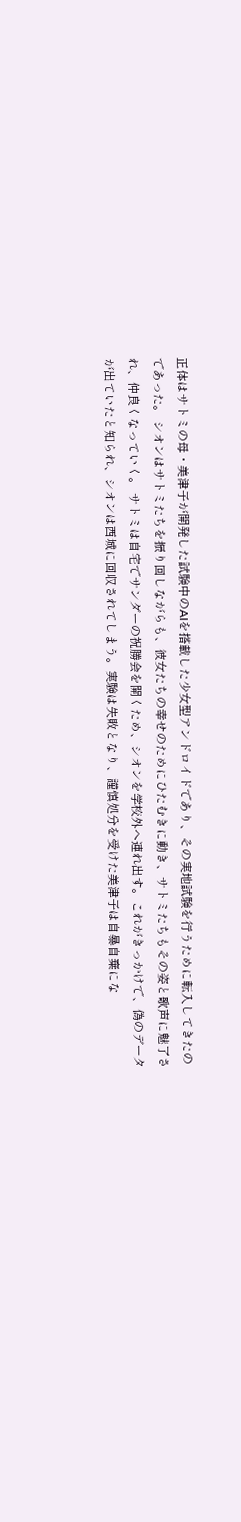正体はサトミの母・美津子が開発した試験中のAIを搭載した少女型アンドロイドであり、その実地試験を行うために転入してきたのであった。 シオンはサトミたちを振り回しながらも、彼女たちの幸せのためにひたむきに動き、サトミたちもその姿と歌声に魅了され、仲良くなっていく。 サトミは自宅でサンダーの祝勝会を開くため、シオンを学校外へ連れ出す。これがきっかけで、偽のデータが出ていたと知られ、シオンは西城に回収されてしまう。実験は失敗となり、謹慎処分を受けた美津子は自暴自棄にな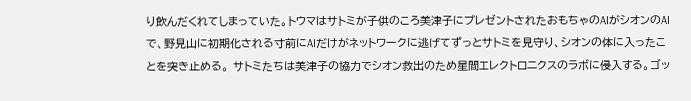り飲んだくれてしまっていた。トウマはサトミが子供のころ美津子にプレゼントされたおもちゃのAIがシオンのAIで、野見山に初期化される寸前にAIだけがネットワークに逃げてずっとサトミを見守り、シオンの体に入ったことを突き止める。 サトミたちは美津子の協力でシオン救出のため星間エレクトロニクスのラボに侵入する。ゴッ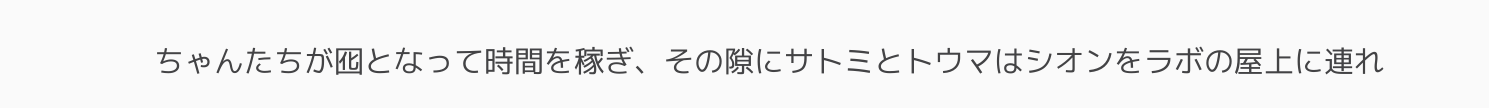ちゃんたちが囮となって時間を稼ぎ、その隙にサトミとトウマはシオンをラボの屋上に連れ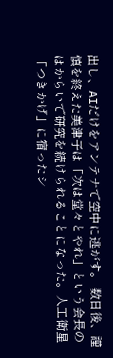出し、AIだけをアンテナで空中に逃がす。 数日後、謹慎を終えた美津子は「次は堂々とやれ」という会長のはからいで研究を続けられることになった。人工衛星「つきかげ」に宿ったシ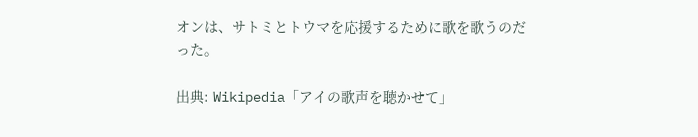オンは、サトミとトウマを応援するために歌を歌うのだった。

出典: Wikipedia「アイの歌声を聴かせて」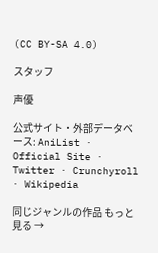(CC BY-SA 4.0)

スタッフ

声優

公式サイト・外部データベース: AniList · Official Site · Twitter · Crunchyroll · Wikipedia

同じジャンルの作品 もっと見る →